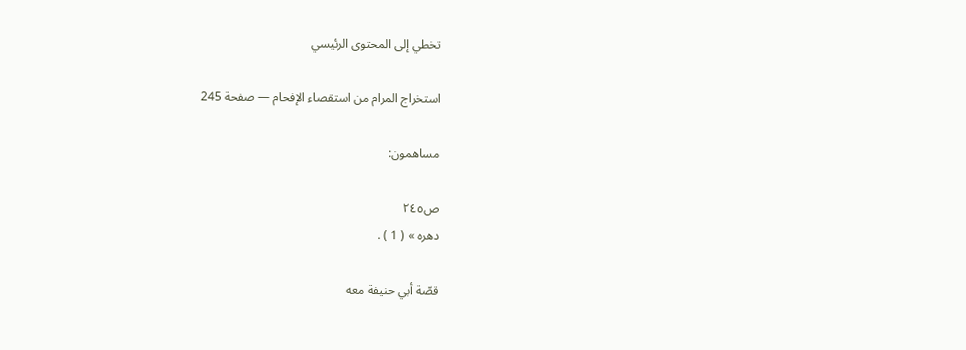تخطي إلى المحتوى الرئيسي

استخراج المرام من استقصاء الإفحام — صفحة 245

مساهمون:

ص٢٤٥
دهره » ( 1 ) .

قصّة أبي حنيفة معه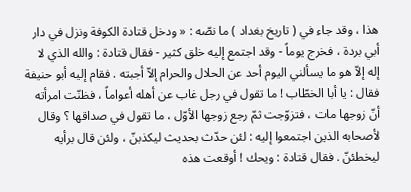هذا ، وقد جاء في ( تاريخ بغداد ) ما نصّه : « ودخل قتادة الكوفة ونزل في دار أبي بردة ، فخرج يوماً - وقد اجتمع إليه خلق كثير - فقال قتادة : والله الذي لا إله إلاّ هو ما يسألني اليوم أحد عن الحلال والحرام إلاّ أجبته . فقام إليه أبو حنيفة فقال : يا أبا الخطّاب ! ما تقول في رجل غاب عن أهله أعواماً ، فظنّت امرأته أنّ زوجها مات ، فتزوّجت ثمّ رجع زوجها الأوّل ، ما تقول في صداقها ؟ وقال لأصحابه الذين اجتمعوا إليه : لئن حدّث بحديث ليكذبنّ ، ولئن قال برأيه ليخطئنّ . فقال قتادة : ويحك ! أوقعت هذه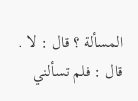المسألة ؟ قال : لا . قال : فلم تسألني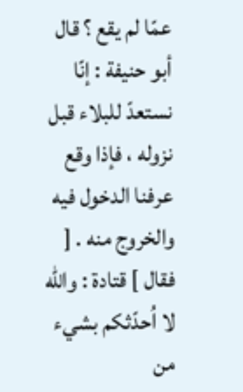عمّا لم يقع ؟ قال أبو حنيفة : إنّا نستعدّ للبلاء قبل نزوله ، فإذا وقع عرفنا الدخول فيه والخروج منه . [ فقال ] قتادة : والله لا اُحدّثكم بشيء من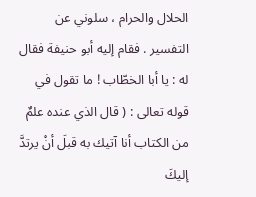الحلال والحرام ، سلوني عن التفسير . فقام إليه أبو حنيفة فقال له : يا أبا الخطّاب ! ما تقول في قوله تعالى : ( قال الذي عنده علمٌ من الكتاب أنا آتيك به قبلَ أنْ يرتدَّ إليكَ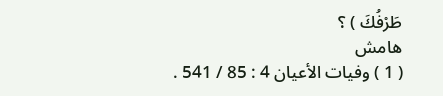طَرْفُكَ ) ؟
هامش
( 1 ) وفيات الأعيان 4 : 85 / 541 .